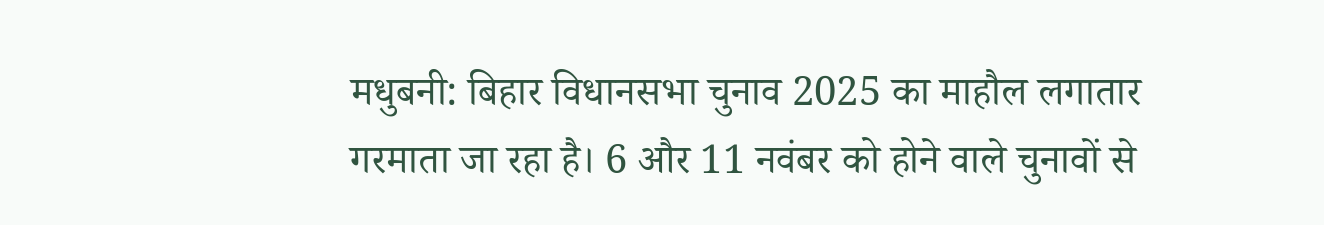मधुबनी: बिहार विधानसभा चुनाव 2025 का माहौल लगातार गरमाता जा रहा है। 6 और 11 नवंबर को होने वाले चुनावों से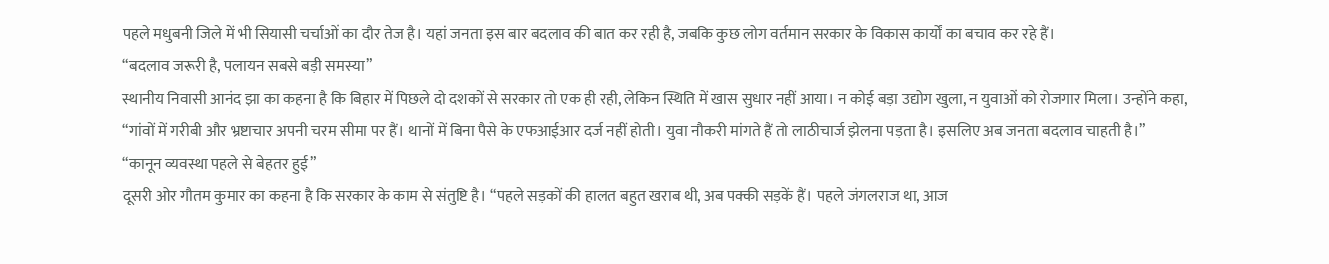पहले मधुबनी जिले में भी सियासी चर्चाओं का दौर तेज है। यहां जनता इस बार बदलाव की बात कर रही है, जबकि कुछ लोग वर्तमान सरकार के विकास कार्यों का बचाव कर रहे हैं।
“बदलाव जरूरी है, पलायन सबसे बड़ी समस्या”
स्थानीय निवासी आनंद झा का कहना है कि बिहार में पिछले दो दशकों से सरकार तो एक ही रही, लेकिन स्थिति में खास सुधार नहीं आया। न कोई बड़ा उद्योग खुला, न युवाओं को रोजगार मिला। उन्होंने कहा, “गांवों में गरीबी और भ्रष्टाचार अपनी चरम सीमा पर हैं। थानों में बिना पैसे के एफआईआर दर्ज नहीं होती। युवा नौकरी मांगते हैं तो लाठीचार्ज झेलना पड़ता है। इसलिए अब जनता बदलाव चाहती है।”
“कानून व्यवस्था पहले से बेहतर हुई”
दूसरी ओर गौतम कुमार का कहना है कि सरकार के काम से संतुष्टि है। “पहले सड़कों की हालत बहुत खराब थी, अब पक्की सड़कें हैं। पहले जंगलराज था, आज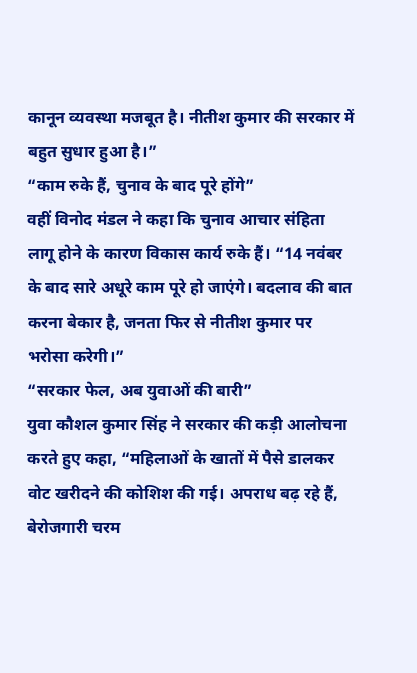कानून व्यवस्था मजबूत है। नीतीश कुमार की सरकार में बहुत सुधार हुआ है।”
“काम रुके हैं, चुनाव के बाद पूरे होंगे”
वहीं विनोद मंडल ने कहा कि चुनाव आचार संहिता लागू होने के कारण विकास कार्य रुके हैं। “14 नवंबर के बाद सारे अधूरे काम पूरे हो जाएंगे। बदलाव की बात करना बेकार है, जनता फिर से नीतीश कुमार पर भरोसा करेगी।”
“सरकार फेल, अब युवाओं की बारी”
युवा कौशल कुमार सिंह ने सरकार की कड़ी आलोचना करते हुए कहा, “महिलाओं के खातों में पैसे डालकर वोट खरीदने की कोशिश की गई। अपराध बढ़ रहे हैं, बेरोजगारी चरम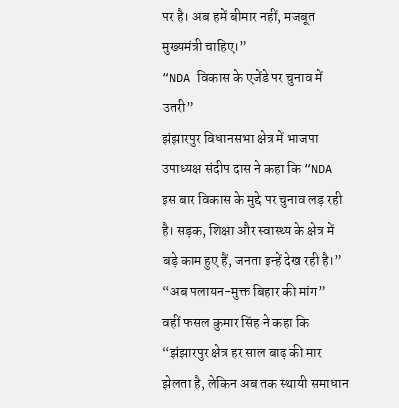पर है। अब हमें बीमार नहीं, मजबूत मुख्यमंत्री चाहिए।”
“NDA विकास के एजेंडे पर चुनाव में उतरी”
झंझारपुर विधानसभा क्षेत्र में भाजपा उपाध्यक्ष संदीप दास ने कहा कि “NDA इस बार विकास के मुद्दे पर चुनाव लड़ रही है। सड़क, शिक्षा और स्वास्थ्य के क्षेत्र में बड़े काम हुए हैं, जनता इन्हें देख रही है।”
“अब पलायन-मुक्त बिहार की मांग”
वहीं फसल कुमार सिंह ने कहा कि “झंझारपुर क्षेत्र हर साल बाढ़ की मार झेलता है, लेकिन अब तक स्थायी समाधान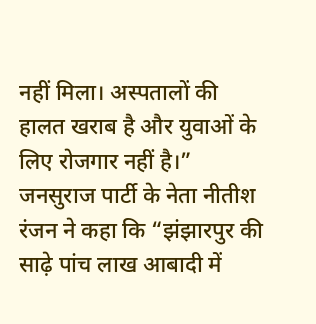नहीं मिला। अस्पतालों की हालत खराब है और युवाओं के लिए रोजगार नहीं है।”
जनसुराज पार्टी के नेता नीतीश रंजन ने कहा कि “झंझारपुर की साढ़े पांच लाख आबादी में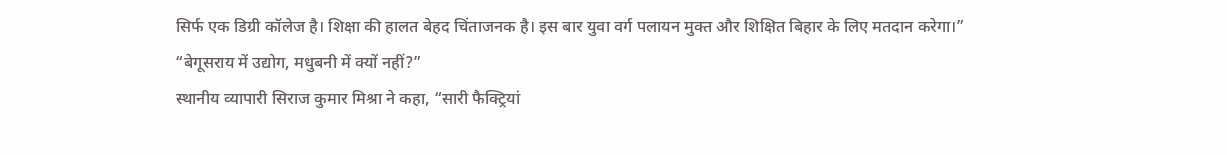सिर्फ एक डिग्री कॉलेज है। शिक्षा की हालत बेहद चिंताजनक है। इस बार युवा वर्ग पलायन मुक्त और शिक्षित बिहार के लिए मतदान करेगा।”
“बेगूसराय में उद्योग, मधुबनी में क्यों नहीं?”
स्थानीय व्यापारी सिराज कुमार मिश्रा ने कहा, “सारी फैक्ट्रियां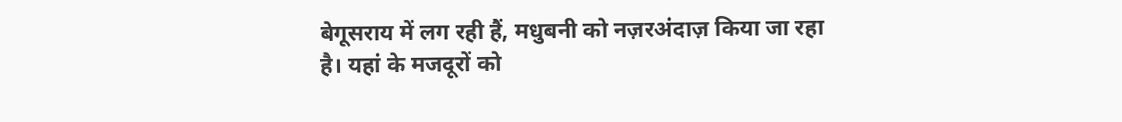बेगूसराय में लग रही हैं, मधुबनी को नज़रअंदाज़ किया जा रहा है। यहां के मजदूरों को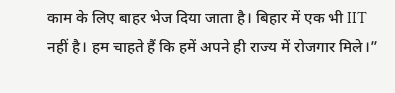काम के लिए बाहर भेज दिया जाता है। बिहार में एक भी IIT नहीं है। हम चाहते हैं कि हमें अपने ही राज्य में रोजगार मिले।”